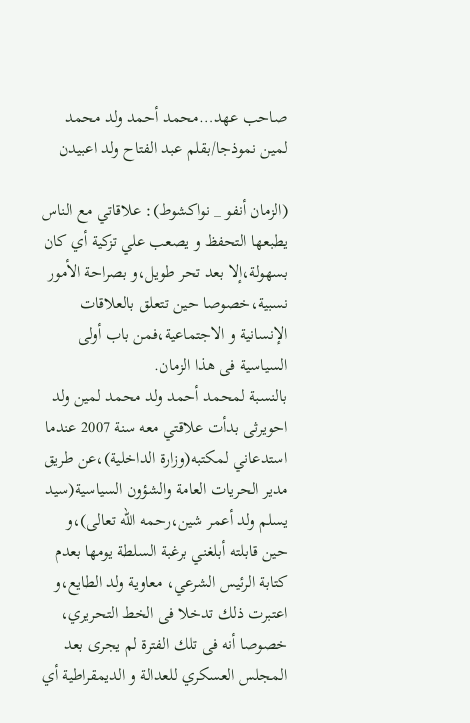صاحب عهد…محمد أحمد ولد محمد لمين نموذجا/بقلم عبد الفتاح ولد اعبيدن

(الزمان أنفو _ نواكشوط): علاقاتي مع الناس يطبعها التحفظ و يصعب علي تزكية أي كان بسهولة،إلا بعد تحر طويل،و بصراحة الأمور نسبية،خصوصا حين تتعلق بالعلاقات الإنسانية و الاجتماعية،فمن باب أولى السياسية فى هذا الزمان.
بالنسبة لمحمد أحمد ولد محمد لمين ولد احويرثى بدأت علاقتي معه سنة 2007 عندما استدعاني لمكتبه(وزارة الداخلية)،عن طريق مدير الحريات العامة والشؤون السياسية(سيد يسلم ولد أعمر شين،رحمه الله تعالى)،و حين قابلته أبلغني برغبة السلطة يومها بعدم كتابة الرئيس الشرعي، معاوية ولد الطايع،و اعتبرت ذلك تدخلا فى الخط التحريري، خصوصا أنه فى تلك الفترة لم يجرى بعد المجلس العسكري للعدالة و الديمقراطية أي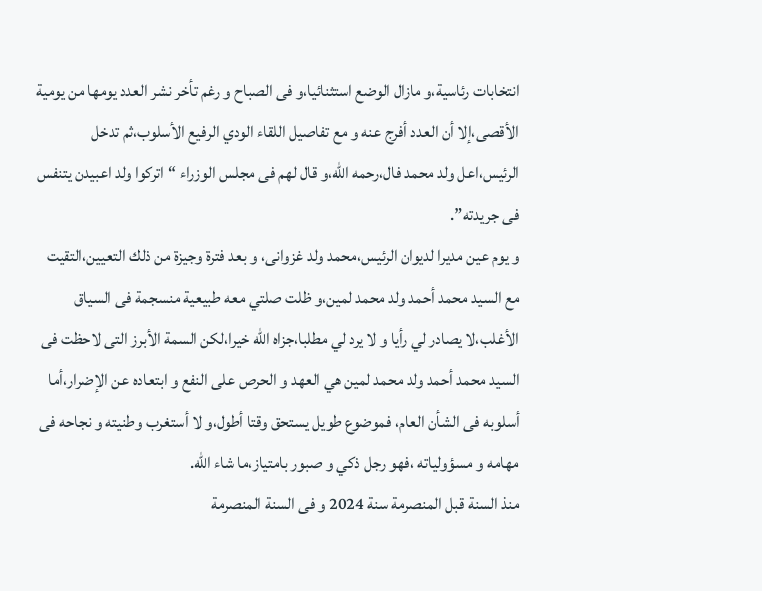انتخابات رئاسية،و مازال الوضع استثنائيا،و فى الصباح و رغم تأخر نشر العدد يومها من يومية الأقصى،إلا أن العدد أفرج عنه و مع تفاصيل اللقاء الودي الرفيع الأسلوب،ثم تدخل الرئيس،اعل ولد محمد فال،رحمه الله،و قال لهم فى مجلس الوزراء “اتركوا ولد اعبيدن يتنفس فى جريدته”.
و يوم عين مديرا لديوان الرئيس،محمد ولد غزوانى، و بعد فترة وجيزة من ذلك التعيين،التقيت مع السيد محمد أحمد ولد محمد لمين،و ظلت صلتي معه طبيعية منسجمة فى السياق الأغلب،لا يصادر لي رأيا و لا يرد لي مطلبا،جزاه الله خيرا،لكن السمة الأبرز التى لاحظت فى السيد محمد أحمد ولد محمد لمين هي العهد و الحرص على النفع و ابتعاده عن الإضرار،أما أسلوبه فى الشأن العام، فموضوع طويل يستحق وقتا أطول،و لا أستغرب وطنيته و نجاحه فى مهامه و مسؤولياته ،فهو رجل ذكي و صبور بامتياز،ما شاء الله.
منذ السنة قبل المنصرمة سنة 2024 و فى السنة المنصرمة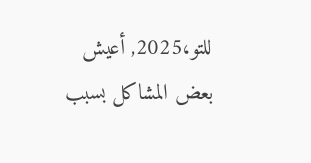للتو،2025, أعيش بعض المشاكل بسبب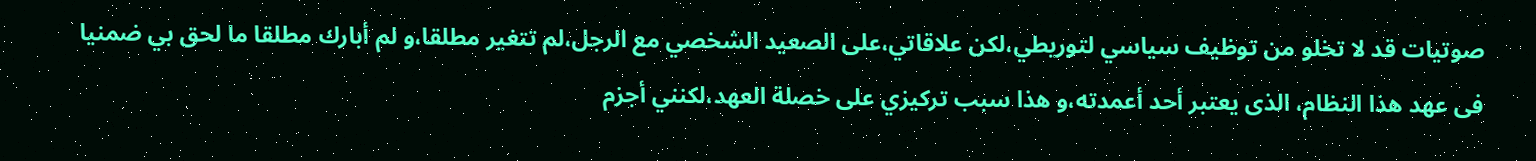صوتيات قد لا تخلو من توظيف سياسي لتوريطي،لكن علاقاتي،على الصعيد الشخصي مع الرجل،لم تتغير مطلقا،و لم أبارك مطلقا ما لحق بي ضمنيا فى عهد هذا النظام، الذى يعتبر أحد أعمدته،و هذا سبب تركيزي على خصلة العهد،لكنني أجزم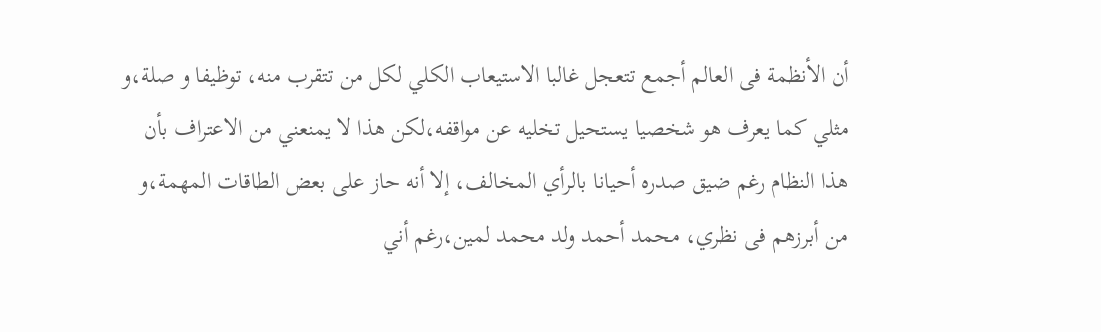أن الأنظمة فى العالم أجمع تتعجل غالبا الاستيعاب الكلي لكل من تتقرب منه، توظيفا و صلة،و مثلي كما يعرف هو شخصيا يستحيل تخليه عن مواقفه،لكن هذا لا يمنعني من الاعتراف بأن هذا النظام رغم ضيق صدره أحيانا بالرأي المخالف، إلا أنه حاز على بعض الطاقات المهمة،و من أبرزهم فى نظري، محمد أحمد ولد محمد لمين،رغم أني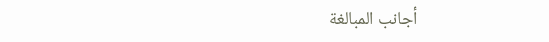أجانب المبالغة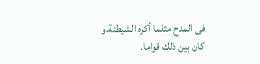فى المدح مثلما أكره الشيطنة،و كان بين ذلك قواما.